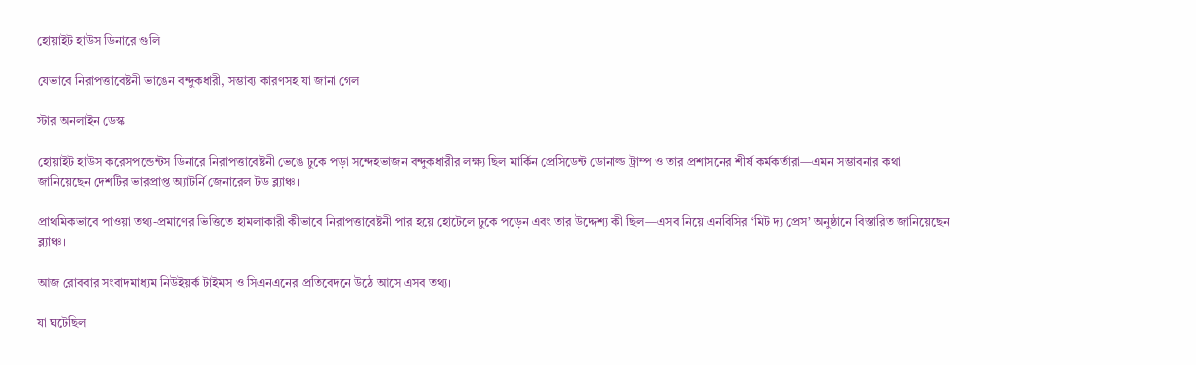হোয়াইট হাউস ডিনারে গুলি

যেভাবে নিরাপত্তাবেষ্টনী ভাঙেন বন্দুকধারী, সম্ভাব্য কারণসহ যা জানা গেল

স্টার অনলাইন ডেস্ক

হোয়াইট হাউস করেসপন্ডেন্টস ডিনারে নিরাপত্তাবেষ্টনী ভেঙে ঢুকে পড়া সন্দেহভাজন বন্দুকধারীর লক্ষ্য ছিল মার্কিন প্রেসিডেন্ট ডোনাল্ড ট্রাম্প ও তার প্রশাসনের শীর্ষ কর্মকর্তারা—এমন সম্ভাবনার কথা জানিয়েছেন দেশটির ভারপ্রাপ্ত অ্যাটর্নি জেনারেল টড ব্ল্যাঞ্চ।

প্রাথমিকভাবে পাওয়া তথ্য-প্রমাণের ভিত্তিতে হামলাকারী কীভাবে নিরাপত্তাবেষ্টনী পার হয়ে হোটেলে ঢুকে পড়েন এবং তার উদ্দেশ্য কী ছিল—এসব নিয়ে এনবিসির ‘মিট দ্য প্রেস’ অনুষ্ঠানে বিস্তারিত জানিয়েছেন ব্ল্যাঞ্চ।

আজ রোববার সংবাদমাধ্যম নিউইয়র্ক টাইমস ও সিএনএনের প্রতিবেদনে উঠে আসে এসব তথ্য।

যা ঘটেছিল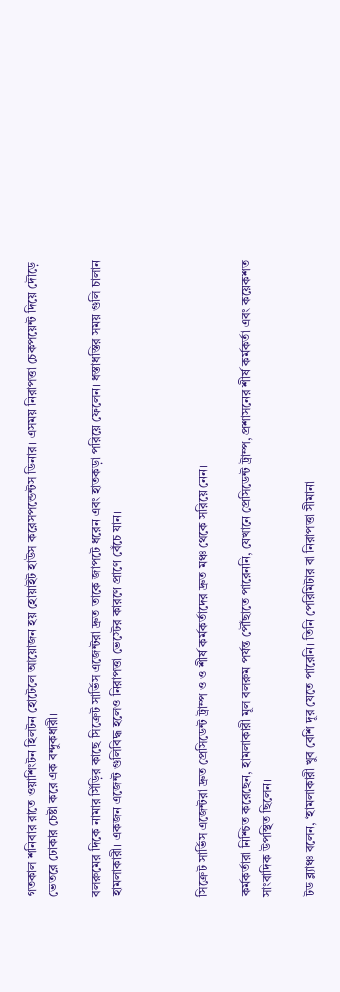গতকাল শনিবার রাতে ওয়াশিংটন হিলটন হোটেলে আয়োজন হয় হোয়াইট হাউস করেসপন্ডেন্টস ডিনার। এসময় নিরাপত্তা চেকপয়েন্ট দিয়ে দৌড়ে ভেতরে ঢোকার চেষ্টা করে এক বন্দুকধারী।

বলরুমের দিকে নামার সিঁড়ির কাছে সিক্রেট সার্ভিস এজেন্টরা দ্রুত তাকে জাপটে ধরেন এবং হাতকড়া পরিয়ে ফেলেন। ধস্তাধস্তির সময় গুলি চালান হামলাকারী। একজন এজেন্ট গুলিবিদ্ধ হলেও নিরাপত্তা ভেস্টের কারণে প্রাণে বেঁচে যান।



সিক্রেট সার্ভিস এজেন্টরা দ্রুত প্রেসিডেন্ট ট্রাম্প ও ও শীর্ষ কর্মকর্তাদের দ্রুত মঞ্চ থেকে সরিয়ে নেন।

কর্মকর্তারা নিশ্চিত করেছেন, হামলাকারী মূল বলরুম পর্যন্ত পৌঁছাতে পারেননি, যেখানে প্রেসিডেন্ট ট্রাম্প, প্রশাসনের শীর্ষ কর্মকর্তা এবং কয়েকশত সাংবাদিক উপস্থিত ছিলেন।

টড ব্ল্যাঞ্চ বলেন, ‘হামলাকারী খুব বেশি দূর যেতে পারেনি। তিনি পেরিমিটার বা নিরাপত্তা সীমানা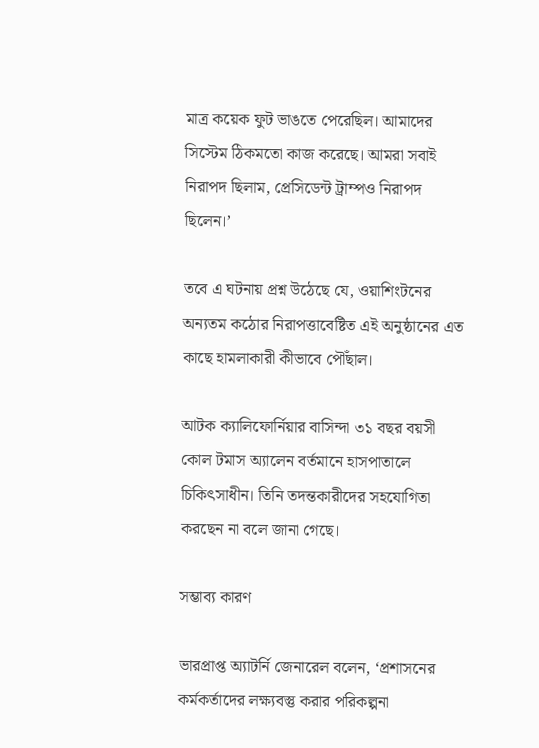মাত্র কয়েক ফুট ভাঙতে পেরেছিল। আমাদের সিস্টেম ঠিকমতো কাজ করেছে। আমরা সবাই নিরাপদ ছিলাম, প্রেসিডেন্ট ট্রাম্পও নিরাপদ ছিলেন।’

তবে এ ঘটনায় প্রশ্ন উঠেছে যে, ওয়াশিংটনের অন্যতম কঠোর নিরাপত্তাবেষ্টিত এই অনুষ্ঠানের এত কাছে হামলাকারী কীভাবে পৌঁছাল।

আটক ক্যালিফোর্নিয়ার বাসিন্দা ৩১ বছর বয়সী কোল টমাস অ্যালেন বর্তমানে হাসপাতালে চিকিৎসাধীন। তিনি তদন্তকারীদের সহযোগিতা করছেন না বলে জানা গেছে।

সম্ভাব্য কারণ

ভারপ্রাপ্ত অ্যাটর্নি জেনারেল বলেন, ‘প্রশাসনের কর্মকর্তাদের লক্ষ্যবস্তু করার পরিকল্পনা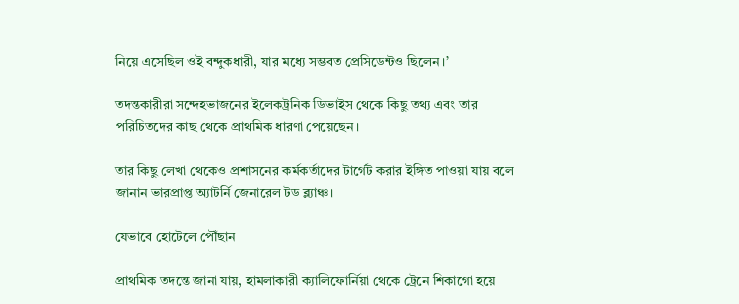নিয়ে এসেছিল ওই বন্দুকধারী, যার মধ্যে সম্ভবত প্রেসিডেন্টও ছিলেন।’

তদন্তকারীরা সন্দেহভাজনের ইলেকট্রনিক ডিভাইস থেকে কিছু তথ্য এবং তার পরিচিতদের কাছ থেকে প্রাথমিক ধারণা পেয়েছেন।

তার কিছু লেখা থেকেও প্রশাসনের কর্মকর্তাদের টার্গেট করার ইঙ্গিত পাওয়া যায় বলে জানান ভারপ্রাপ্ত অ্যাটর্নি জেনারেল টড ব্ল্যাঞ্চ।

যেভাবে হোটেলে পৌঁছান

প্রাথমিক তদন্তে জানা যায়, হামলাকারী ক্যালিফোর্নিয়া থেকে ট্রেনে শিকাগো হয়ে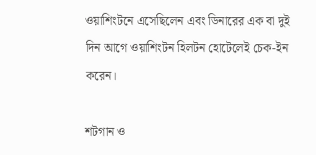ওয়াশিংটনে এসেছিলেন এবং ডিনারের এক বা দুই দিন আগে ওয়াশিংটন হিলটন হোটেলেই চেক-ইন করেন।

শটগান ও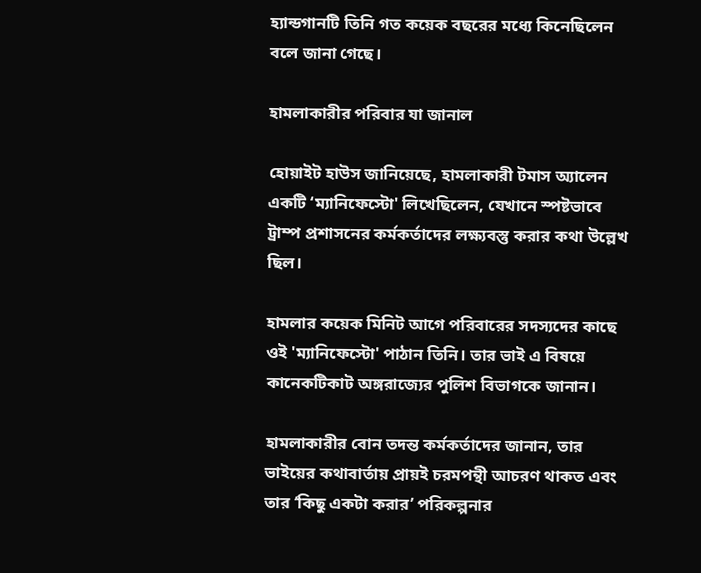হ্যান্ডগানটি তিনি গত কয়েক বছরের মধ্যে কিনেছিলেন বলে জানা গেছে।

হামলাকারীর পরিবার যা জানাল

হোয়াইট হাউস জানিয়েছে, হামলাকারী টমাস অ্যালেন একটি ‘ম্যানিফেস্টো' লিখেছিলেন, যেখানে স্পষ্টভাবে ট্রাম্প প্রশাসনের কর্মকর্তাদের লক্ষ্যবস্তু করার কথা উল্লেখ ছিল।

হামলার কয়েক মিনিট আগে পরিবারের সদস্যদের কাছে ওই 'ম্যানিফেস্টো' পাঠান তিনি। তার ভাই এ বিষয়ে কানেকটিকাট অঙ্গরাজ্যের পুলিশ বিভাগকে জানান।

হামলাকারীর বোন তদন্ত কর্মকর্তাদের জানান, তার ভাইয়ের কথাবার্তায় প্রায়ই চরমপন্থী আচরণ থাকত এবং তার ‘কিছু একটা করার’ পরিকল্পনার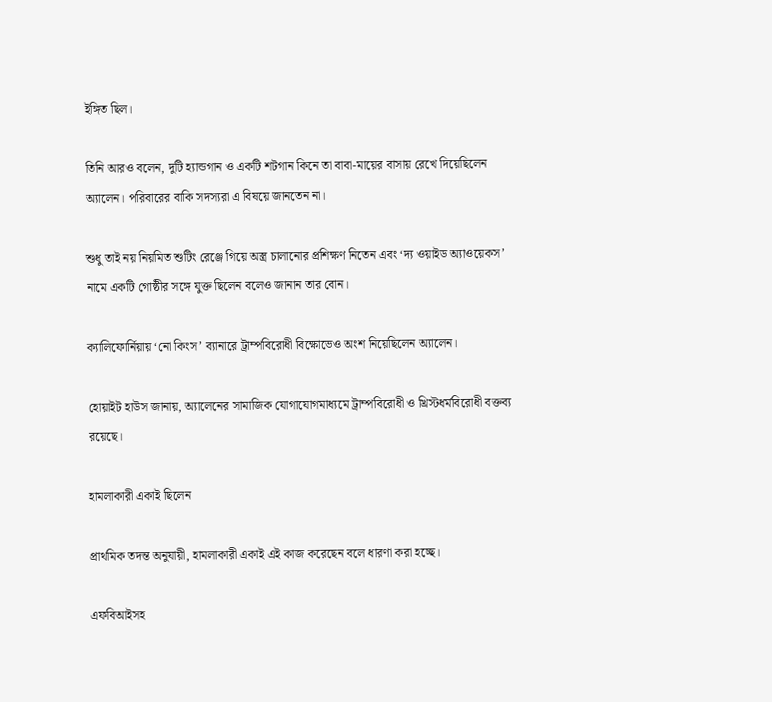ইঙ্গিত ছিল।

তিনি আরও বলেন, দুটি হ্যান্ডগান ও একটি শটগান কিনে তা বাবা-মায়ের বাসায় রেখে দিয়েছিলেন অ্যালেন। পরিবারের বাকি সদস্যরা এ বিষয়ে জানতেন না।

শুধু তাই নয় নিয়মিত শুটিং রেঞ্জে গিয়ে অস্ত্র চালানোর প্রশিক্ষণ নিতেন এবং ‘দ্য ওয়াইড অ্যাওয়েকস’ নামে একটি গোষ্ঠীর সঙ্গে যুক্ত ছিলেন বলেও জানান তার বোন।

ক্যালিফোর্নিয়ায় ‘নো কিংস’ ব্যানারে ট্রাম্পবিরোধী বিক্ষোভেও অংশ নিয়েছিলেন অ্যালেন।

হোয়াইট হাউস জানায়, অ্যালেনের সামাজিক যোগাযোগমাধ্যমে ট্রাম্পবিরোধী ও খ্রিস্টধর্মবিরোধী বক্তব্য রয়েছে।

হামলাকারী একাই ছিলেন

প্রাথমিক তদন্ত অনুযায়ী, হামলাকারী একাই এই কাজ করেছেন বলে ধারণা করা হচ্ছে।

এফবিআইসহ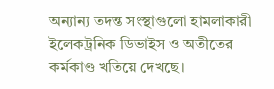অন্যান্য তদন্ত সংস্থাগুলো হামলাকারী ইলেকট্রনিক ডিভাইস ও অতীতের কর্মকাণ্ড খতিয়ে দেখছে।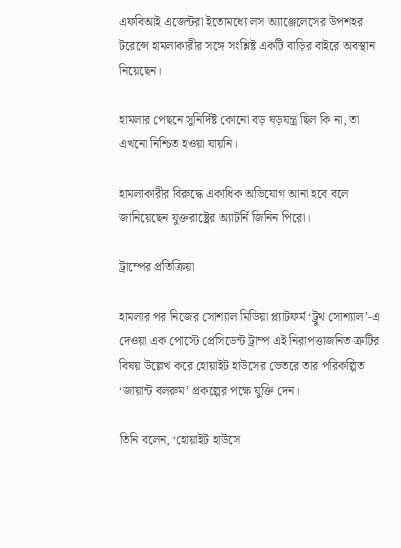এফবিআই এজেন্টরা ইতোমধ্যে লস অ্যাঞ্জেলেসের উপশহর টরেন্সে হামলাকারীর সঙ্গে সংশ্লিষ্ট একটি বাড়ির বাইরে অবস্থান নিয়েছেন।

হামলার পেছনে সুনির্দিষ্ট কোনো বড় ষড়যন্ত্র ছিল কি না, তা এখনো নিশ্চিত হওয়া যায়নি।

হামলাকারীর বিরুদ্ধে একাধিক অভিযোগ আনা হবে বলে জানিয়েছেন যুক্তরাষ্ট্রের অ্যাটর্নি জিনিন পিরো।

ট্রাম্পের প্রতিক্রিয়া

হামলার পর নিজের সোশ্যাল মিডিয়া প্ল্যাটফর্ম ‘ট্রুথ সোশ্যাল’-এ দেওয়া এক পোস্টে প্রেসিডেন্ট ট্রাম্প এই নিরাপত্তাজনিত ত্রুটির বিষয় উল্লেখ করে হোয়াইট হাউসের ভেতরে তার পরিকল্পিত ‘জায়ান্ট বলরুম’ প্রকল্পের পক্ষে যুক্তি দেন।

তিনি বলেন, ‘হোয়াইট হাউসে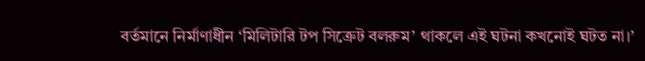বর্তমানে নির্মাণাধীন ‘মিলিটারি টপ সিক্রেট বলরুম’ থাকলে এই ঘটনা কখনোই ঘটত না।’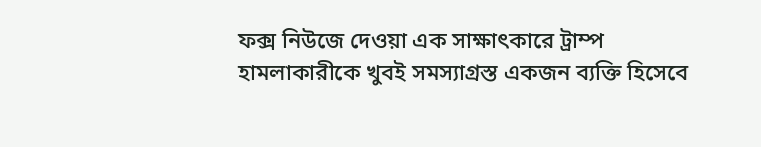ফক্স নিউজে দেওয়া এক সাক্ষাৎকারে ট্রাম্প হামলাকারীকে খুবই সমস্যাগ্রস্ত একজন ব্যক্তি হিসেবে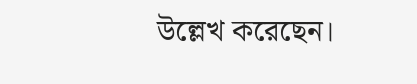উল্লেখ করেছেন।